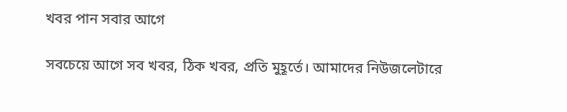খবর পান সবার আগে

সবচেয়ে আগে সব খবর, ঠিক খবর, প্রতি মুহূর্তে। আমাদের নিউজলেটারে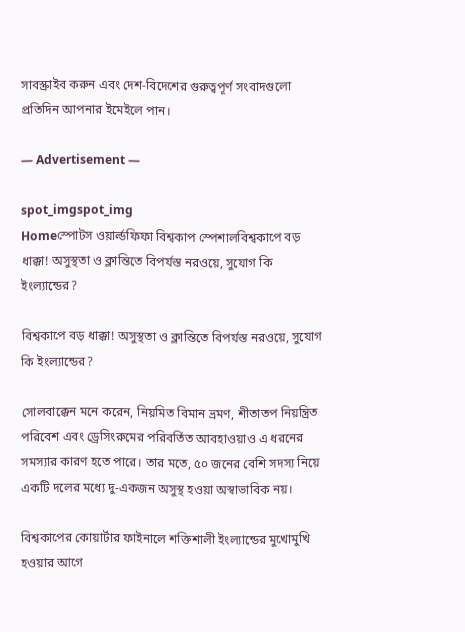সাবস্ক্রাইব করুন এবং দেশ-বিদেশের গুরুত্বপূর্ণ সংবাদগুলো প্রতিদিন আপনার ইমেইলে পান।

― Advertisement ―

spot_imgspot_img
Homeস্পোটস ওয়ার্ল্ডফিফা বিশ্বকাপ স্পেশালবিশ্বকাপে বড় ধাক্কা! অসুস্থতা ও ক্লান্তিতে বিপর্যস্ত নরওয়ে, সুযোগ কি ইংল্যান্ডের?

বিশ্বকাপে বড় ধাক্কা! অসুস্থতা ও ক্লান্তিতে বিপর্যস্ত নরওয়ে, সুযোগ কি ইংল্যান্ডের?

সোলবাক্কেন মনে করেন, নিয়মিত বিমান ভ্রমণ, শীতাতপ নিয়ন্ত্রিত পরিবেশ এবং ড্রেসিংরুমের পরিবর্তিত আবহাওয়াও এ ধরনের সমস্যার কারণ হতে পারে। তার মতে, ৫০ জনের বেশি সদস্য নিয়ে একটি দলের মধ্যে দু-একজন অসুস্থ হওয়া অস্বাভাবিক নয়।

বিশ্বকাপের কোয়ার্টার ফাইনালে শক্তিশালী ইংল্যান্ডের মুখোমুখি হওয়ার আগে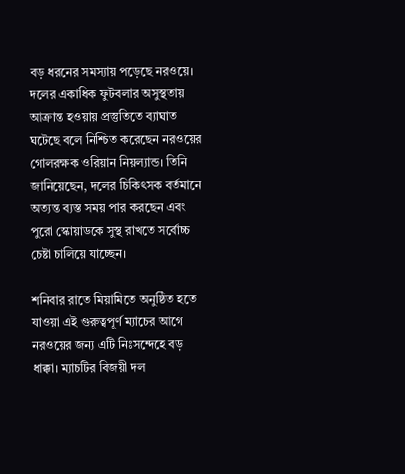বড় ধরনের সমস্যায় পড়েছে নরওয়ে। দলের একাধিক ফুটবলার অসুস্থতায় আক্রান্ত হওয়ায় প্রস্তুতিতে ব্যাঘাত ঘটেছে বলে নিশ্চিত করেছেন নরওয়ের গোলরক্ষক ওরিয়ান নিয়ল্যান্ড। তিনি জানিয়েছেন, দলের চিকিৎসক বর্তমানে অত্যন্ত ব্যস্ত সময় পার করছেন এবং পুরো স্কোয়াডকে সুস্থ রাখতে সর্বোচ্চ চেষ্টা চালিয়ে যাচ্ছেন।

শনিবার রাতে মিয়ামিতে অনুষ্ঠিত হতে যাওয়া এই গুরুত্বপূর্ণ ম্যাচের আগে নরওয়ের জন্য এটি নিঃসন্দেহে বড় ধাক্কা। ম্যাচটির বিজয়ী দল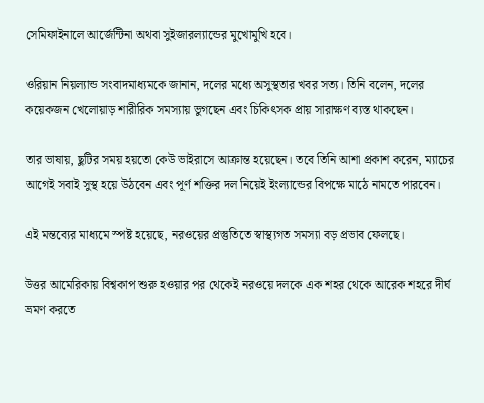সেমিফাইনালে আর্জেন্টিনা অথবা সুইজারল্যান্ডের মুখোমুখি হবে।

ওরিয়ান নিয়ল্যান্ড সংবাদমাধ্যমকে জানান, দলের মধ্যে অসুস্থতার খবর সত্য। তিনি বলেন, দলের কয়েকজন খেলোয়াড় শারীরিক সমস্যায় ভুগছেন এবং চিকিৎসক প্রায় সারাক্ষণ ব্যস্ত থাকছেন।

তার ভাষায়, ছুটির সময় হয়তো কেউ ভাইরাসে আক্রান্ত হয়েছেন। তবে তিনি আশা প্রকাশ করেন, ম্যাচের আগেই সবাই সুস্থ হয়ে উঠবেন এবং পূর্ণ শক্তির দল নিয়েই ইংল্যান্ডের বিপক্ষে মাঠে নামতে পারবেন।

এই মন্তব্যের মাধ্যমে স্পষ্ট হয়েছে, নরওয়ের প্রস্তুতিতে স্বাস্থ্যগত সমস্যা বড় প্রভাব ফেলছে।

উত্তর আমেরিকায় বিশ্বকাপ শুরু হওয়ার পর থেকেই নরওয়ে দলকে এক শহর থেকে আরেক শহরে দীর্ঘ ভ্রমণ করতে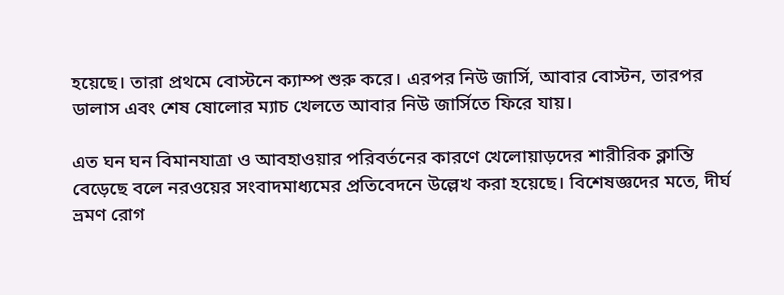হয়েছে। তারা প্রথমে বোস্টনে ক্যাম্প শুরু করে। এরপর নিউ জার্সি, আবার বোস্টন, তারপর ডালাস এবং শেষ ষোলোর ম্যাচ খেলতে আবার নিউ জার্সিতে ফিরে যায়।

এত ঘন ঘন বিমানযাত্রা ও আবহাওয়ার পরিবর্তনের কারণে খেলোয়াড়দের শারীরিক ক্লান্তি বেড়েছে বলে নরওয়ের সংবাদমাধ্যমের প্রতিবেদনে উল্লেখ করা হয়েছে। বিশেষজ্ঞদের মতে, দীর্ঘ ভ্রমণ রোগ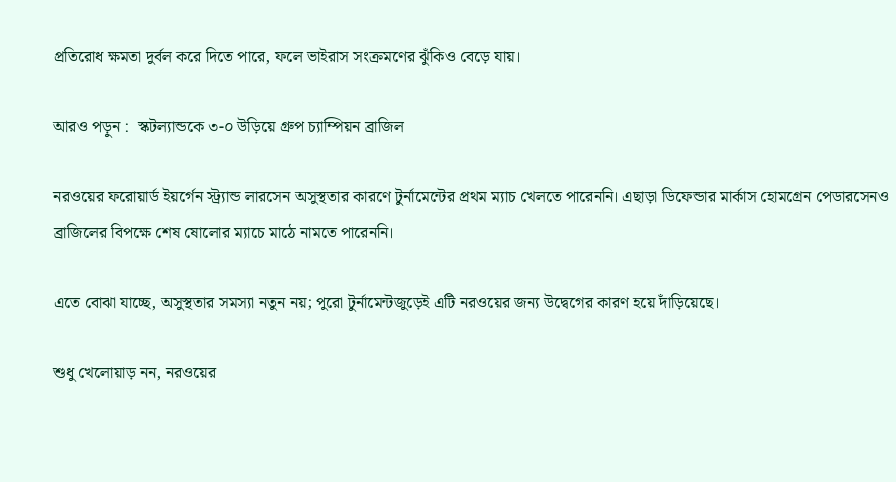প্রতিরোধ ক্ষমতা দুর্বল করে দিতে পারে, ফলে ভাইরাস সংক্রমণের ঝুঁকিও বেড়ে যায়।

আরও পড়ুন :  স্কটল্যান্ডকে ৩-০ উড়িয়ে গ্রুপ চ্যাম্পিয়ন ব্রাজিল

নরওয়ের ফরোয়ার্ড ইয়র্গেন স্ট্র্যান্ড লারসেন অসুস্থতার কারণে টুর্নামেন্টের প্রথম ম্যাচ খেলতে পারেননি। এছাড়া ডিফেন্ডার মার্কাস হোমগ্রেন পেডারসেনও ব্রাজিলের বিপক্ষে শেষ ষোলোর ম্যাচে মাঠে নামতে পারেননি।

এতে বোঝা যাচ্ছে, অসুস্থতার সমস্যা নতুন নয়; পুরো টুর্নামেন্টজুড়েই এটি নরওয়ের জন্য উদ্বেগের কারণ হয়ে দাঁড়িয়েছে।

শুধু খেলোয়াড় নন, নরওয়ের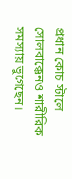প্রধান কোচ স্টালে সোলবাক্কেনও শারীরিক সমস্যায় ভুগেছেন।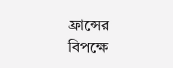ফ্রান্সের বিপক্ষে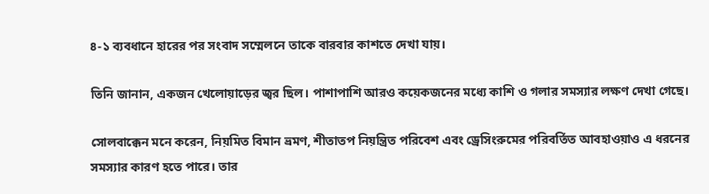৪-১ ব্যবধানে হারের পর সংবাদ সম্মেলনে তাকে বারবার কাশতে দেখা যায়।

তিনি জানান, একজন খেলোয়াড়ের জ্বর ছিল। পাশাপাশি আরও কয়েকজনের মধ্যে কাশি ও গলার সমস্যার লক্ষণ দেখা গেছে।

সোলবাক্কেন মনে করেন, নিয়মিত বিমান ভ্রমণ, শীতাতপ নিয়ন্ত্রিত পরিবেশ এবং ড্রেসিংরুমের পরিবর্তিত আবহাওয়াও এ ধরনের সমস্যার কারণ হতে পারে। তার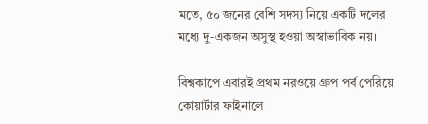মতে, ৫০ জনের বেশি সদস্য নিয়ে একটি দলের মধ্যে দু-একজন অসুস্থ হওয়া অস্বাভাবিক নয়।

বিশ্বকাপে এবারই প্রথম নরওয়ে গ্রুপ পর্ব পেরিয়ে কোয়ার্টার ফাইনালে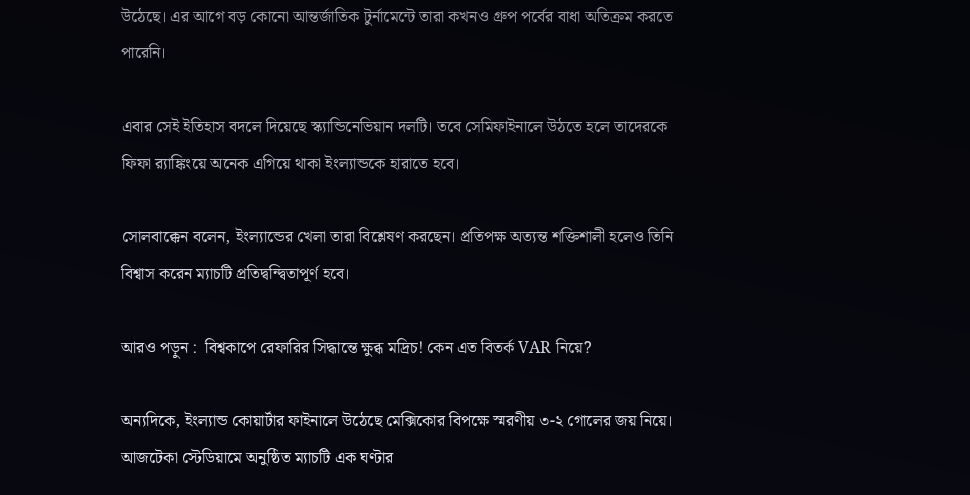উঠেছে। এর আগে বড় কোনো আন্তর্জাতিক টুর্নামেন্টে তারা কখনও গ্রুপ পর্বের বাধা অতিক্রম করতে পারেনি।

এবার সেই ইতিহাস বদলে দিয়েছে স্ক্যান্ডিনেভিয়ান দলটি। তবে সেমিফাইনালে উঠতে হলে তাদেরকে ফিফা র‌্যাঙ্কিংয়ে অনেক এগিয়ে থাকা ইংল্যান্ডকে হারাতে হবে।

সোলবাক্কেন বলেন, ইংল্যান্ডের খেলা তারা বিশ্লেষণ করছেন। প্রতিপক্ষ অত্যন্ত শক্তিশালী হলেও তিনি বিশ্বাস করেন ম্যাচটি প্রতিদ্বন্দ্বিতাপূর্ণ হবে।

আরও পড়ুন :  বিশ্বকাপে রেফারির সিদ্ধান্তে ক্ষুব্ধ মদ্রিচ! কেন এত বিতর্ক VAR নিয়ে?

অন্যদিকে, ইংল্যান্ড কোয়ার্টার ফাইনালে উঠেছে মেক্সিকোর বিপক্ষে স্মরণীয় ৩-২ গোলের জয় নিয়ে। আজটেকা স্টেডিয়ামে অনুষ্ঠিত ম্যাচটি এক ঘণ্টার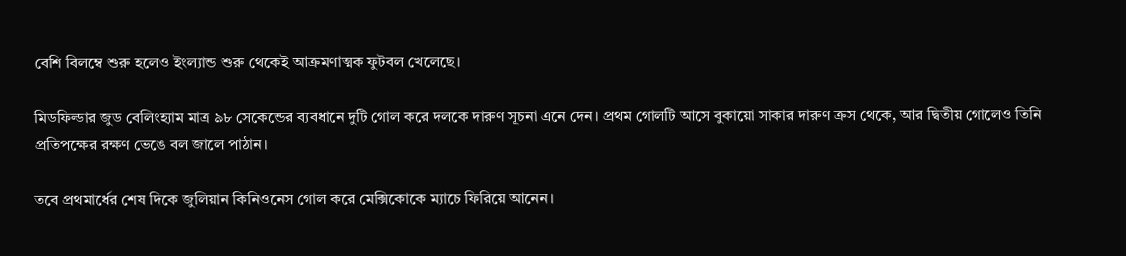বেশি বিলম্বে শুরু হলেও ইংল্যান্ড শুরু থেকেই আক্রমণাত্মক ফুটবল খেলেছে।

মিডফিল্ডার জুড বেলিংহ্যাম মাত্র ৯৮ সেকেন্ডের ব্যবধানে দুটি গোল করে দলকে দারুণ সূচনা এনে দেন। প্রথম গোলটি আসে বুকায়ো সাকার দারুণ ক্রস থেকে, আর দ্বিতীয় গোলেও তিনি প্রতিপক্ষের রক্ষণ ভেঙে বল জালে পাঠান।

তবে প্রথমার্ধের শেষ দিকে জুলিয়ান কিনিওনেস গোল করে মেক্সিকোকে ম্যাচে ফিরিয়ে আনেন।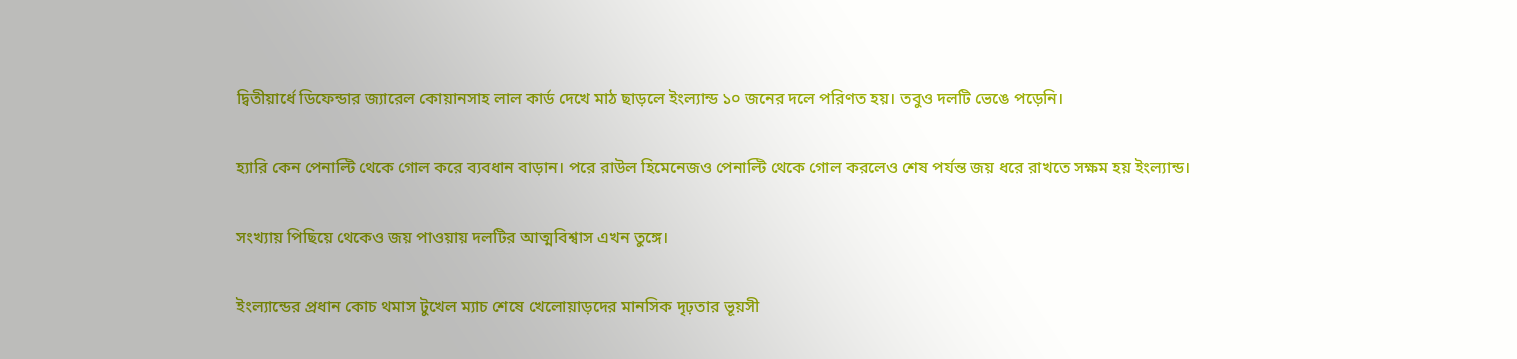দ্বিতীয়ার্ধে ডিফেন্ডার জ্যারেল কোয়ানসাহ লাল কার্ড দেখে মাঠ ছাড়লে ইংল্যান্ড ১০ জনের দলে পরিণত হয়। তবুও দলটি ভেঙে পড়েনি।

হ্যারি কেন পেনাল্টি থেকে গোল করে ব্যবধান বাড়ান। পরে রাউল হিমেনেজও পেনাল্টি থেকে গোল করলেও শেষ পর্যন্ত জয় ধরে রাখতে সক্ষম হয় ইংল্যান্ড।

সংখ্যায় পিছিয়ে থেকেও জয় পাওয়ায় দলটির আত্মবিশ্বাস এখন তুঙ্গে।

ইংল্যান্ডের প্রধান কোচ থমাস টুখেল ম্যাচ শেষে খেলোয়াড়দের মানসিক দৃঢ়তার ভূয়সী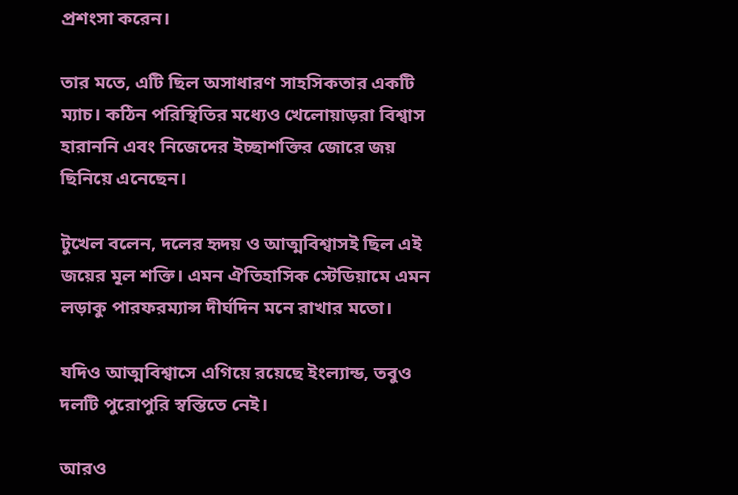প্রশংসা করেন।

তার মতে, এটি ছিল অসাধারণ সাহসিকতার একটি ম্যাচ। কঠিন পরিস্থিতির মধ্যেও খেলোয়াড়রা বিশ্বাস হারাননি এবং নিজেদের ইচ্ছাশক্তির জোরে জয় ছিনিয়ে এনেছেন।

টুখেল বলেন, দলের হৃদয় ও আত্মবিশ্বাসই ছিল এই জয়ের মূল শক্তি। এমন ঐতিহাসিক স্টেডিয়ামে এমন লড়াকু পারফরম্যান্স দীর্ঘদিন মনে রাখার মতো।

যদিও আত্মবিশ্বাসে এগিয়ে রয়েছে ইংল্যান্ড, তবুও দলটি পুরোপুরি স্বস্তিতে নেই।

আরও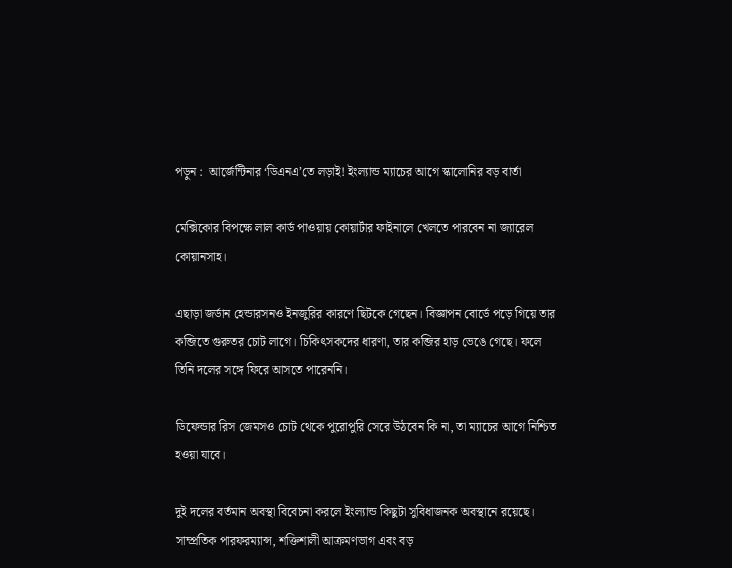পড়ুন :  আর্জেন্টিনার ‘ডিএনএ’তে লড়াই! ইংল্যান্ড ম্যাচের আগে স্কালোনির বড় বার্তা

মেক্সিকোর বিপক্ষে লাল কার্ড পাওয়ায় কোয়ার্টার ফাইনালে খেলতে পারবেন না জ্যারেল কোয়ানসাহ।

এছাড়া জর্ডান হেন্ডারসনও ইনজুরির কারণে ছিটকে গেছেন। বিজ্ঞাপন বোর্ডে পড়ে গিয়ে তার কব্জিতে গুরুতর চোট লাগে। চিকিৎসকদের ধারণা, তার কব্জির হাড় ভেঙে গেছে। ফলে তিনি দলের সঙ্গে ফিরে আসতে পারেননি।

ডিফেন্ডার রিস জেমসও চোট থেকে পুরোপুরি সেরে উঠবেন কি না, তা ম্যাচের আগে নিশ্চিত হওয়া যাবে।

দুই দলের বর্তমান অবস্থা বিবেচনা করলে ইংল্যান্ড কিছুটা সুবিধাজনক অবস্থানে রয়েছে। সাম্প্রতিক পারফরম্যান্স, শক্তিশালী আক্রমণভাগ এবং বড়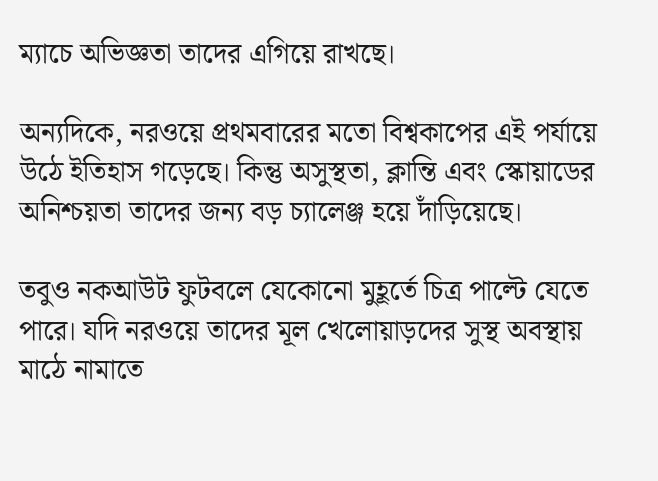ম্যাচে অভিজ্ঞতা তাদের এগিয়ে রাখছে।

অন্যদিকে, নরওয়ে প্রথমবারের মতো বিশ্বকাপের এই পর্যায়ে উঠে ইতিহাস গড়েছে। কিন্তু অসুস্থতা, ক্লান্তি এবং স্কোয়াডের অনিশ্চয়তা তাদের জন্য বড় চ্যালেঞ্জ হয়ে দাঁড়িয়েছে।

তবুও নকআউট ফুটবলে যেকোনো মুহূর্তে চিত্র পাল্টে যেতে পারে। যদি নরওয়ে তাদের মূল খেলোয়াড়দের সুস্থ অবস্থায় মাঠে নামাতে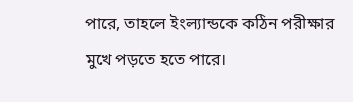পারে, তাহলে ইংল্যান্ডকে কঠিন পরীক্ষার মুখে পড়তে হতে পারে।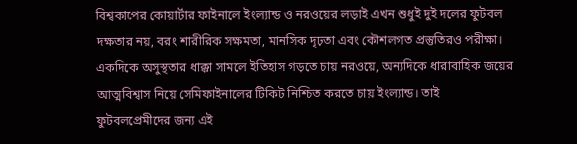বিশ্বকাপের কোয়ার্টার ফাইনালে ইংল্যান্ড ও নরওয়ের লড়াই এখন শুধুই দুই দলের ফুটবল দক্ষতার নয়, বরং শারীরিক সক্ষমতা, মানসিক দৃঢ়তা এবং কৌশলগত প্রস্তুতিরও পরীক্ষা। একদিকে অসুস্থতার ধাক্কা সামলে ইতিহাস গড়তে চায় নরওয়ে, অন্যদিকে ধারাবাহিক জয়ের আত্মবিশ্বাস নিয়ে সেমিফাইনালের টিকিট নিশ্চিত করতে চায় ইংল্যান্ড। তাই ফুটবলপ্রেমীদের জন্য এই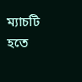ম্যাচটি হতে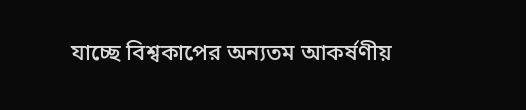যাচ্ছে বিশ্বকাপের অন্যতম আকর্ষণীয়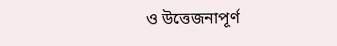ও উত্তেজনাপূর্ণ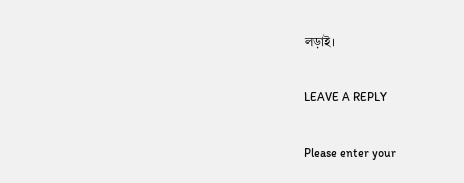লড়াই।

LEAVE A REPLY

Please enter your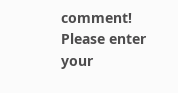comment!
Please enter your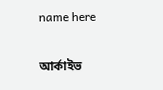name here

আর্কাইভ